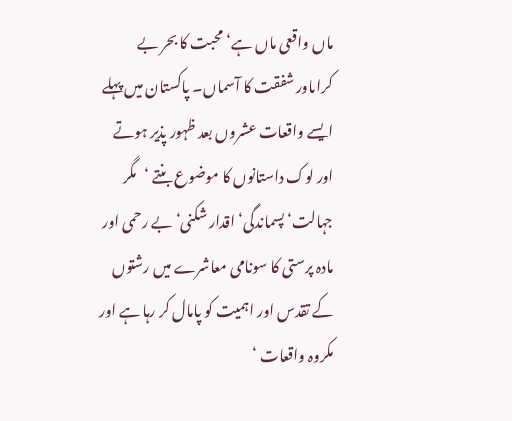ماں واقعی ماں ہے‘ محبت کا بحر بے کراںاور شفقت کا آسماں۔ پاکستان میں پہلے ایسے واقعات عشروں بعد ظہور پذیر ہوتے اور لوک داستانوں کا موضوع بنتے ‘مگر جہالت‘ پسماندگی‘ اقدار شکنی‘ بے رحمی اور مادہ پرستی کا سونامی معاشرے میں رشتوں کے تقدس اور اہمیت کو پامال کر رہا ہے اور مکروہ واقعات ‘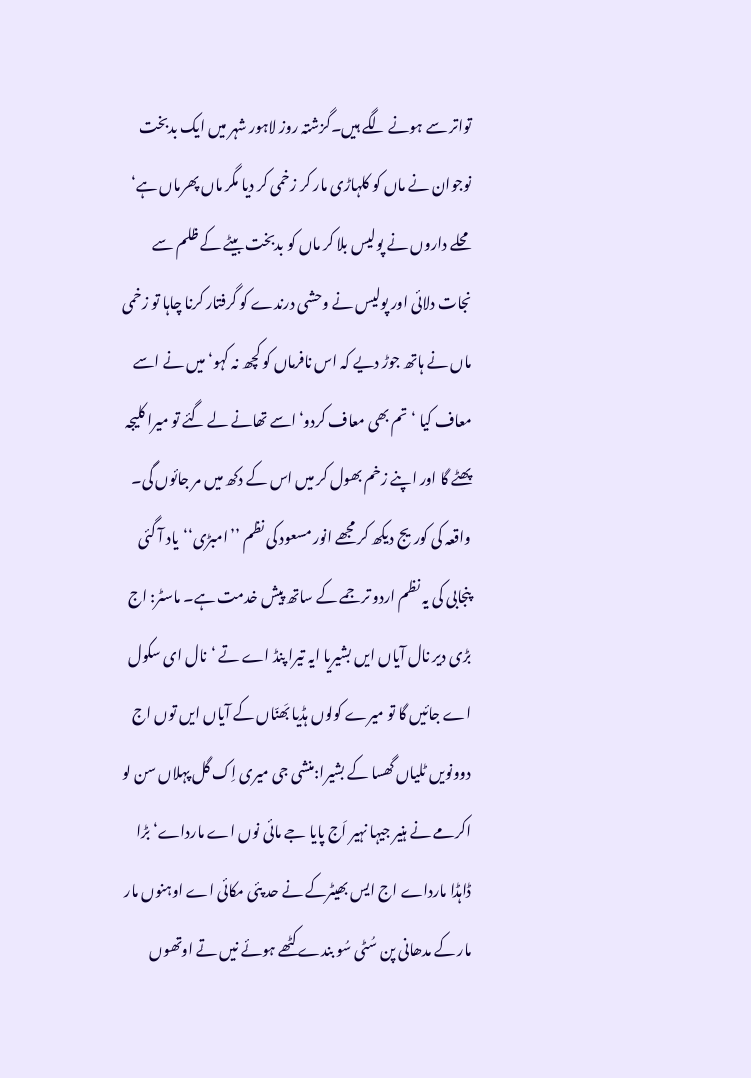تواتر سے ہونے لگے ہیں۔گزشتہ روز لاہور شہر میں ایک بدبخت نوجوان نے ماں کو کلہاڑی مار کر زخمی کر دیا مگر ماں پھرماں ہے‘ محلے داروں نے پولیس بلا کر ماں کو بدبخت بیٹے کے ظلم سے نجات دلائی اور پولیس نے وحشی درندے کو گرفتار کرنا چاہا تو زخمی ماں نے ہاتھ جوڑ دیے کہ اس نافرماں کو کچھ نہ کہو‘ میں نے اسے معاف کیا ‘تم بھی معاف کردو‘اسے تھانے لے گئے تو میرا کلیجہ پھٹے گا اور اپنے زخم بھول کر میں اس کے دکھ میں مر جائوں گی۔ واقعہ کی کوریج دیکھ کر مجھے انور مسعود کی نظم ’’امبڑی‘‘یاد آ گئی پنجابی کی یہ نظم اردو ترجمے کے ساتھ پیش خدمت ہے۔ ماسٹر: اج بڑی دیر نال آیاں ایں بشیریا ایہ تیرا پنڈ اے تے ‘نال ای سکول اے جائیں گا تو میرے کولوں ہڈیا بَھنّاں کے آیاں ایں توں اج دوونویں ٹلیاں گھسا کے بشیرا:منشی جی میری اِک گل پہلاں سن لو اکرمے نے ہنیر جیہا نہیر اَج پایا جے مائی نوں اے مارداے‘ بڑا ڈاہڈا مارداے اج ایس بھیٹرکے نے حد پئی مکائی اے اوہنوں مار مار کے مدھانی پن سُٹی سُو بندے کٹھے ہوئے نیں تے اوتھوں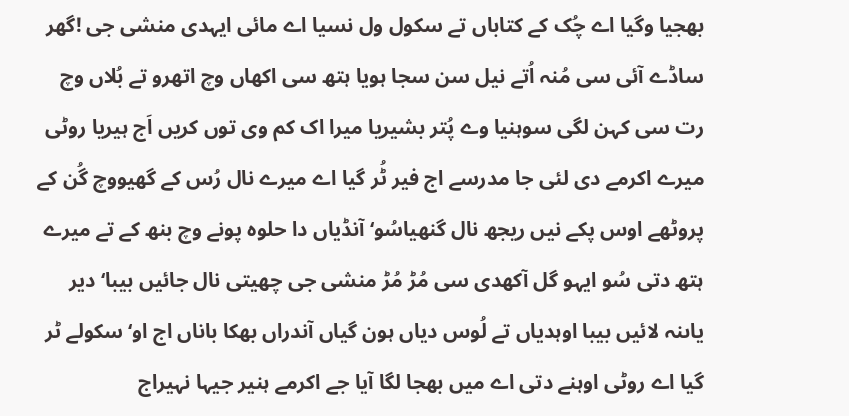بھجیا وگیا اے چُک کے کتاباں تے سکول ول نسیا اے مائی ایہدی منشی جی !گھر ساڈے آئی سی مُنہ اُتے نیل سن سجا ہویا ہتھ سی اکھاں وچ اتھرو تے بُلاں وچ رت سی کہن لگی سوہنیا وے پُتر بشیریا میرا اک کم وی توں کریں اَج ہیریا روٹی میرے اکرمے دی لئی جا مدرسے اج فیر ٹُر گیا اے میرے نال رُس کے گھیووچ گُن کے پروٹھے اوس پکے نیں ریجھ نال گنھیاسُو‘ آنڈیاں دا حلوہ پونے وچ بنھ کے تے میرے ہتھ دتی سُو ایہو گل آکھدی سی مُڑ مُڑ منشی جی چھیتی نال جائیں بیبا‘ دیر یاںنہ لائیں بیبا اوہدیاں تے لُوس دیاں ہون گیاں آندراں بھکا باناں اج او‘ سکولے ٹر گیا اے روٹی اوہنے دتی اے میں بھجا لگا آیا جے اکرمے ہنیر جیہا نہیراج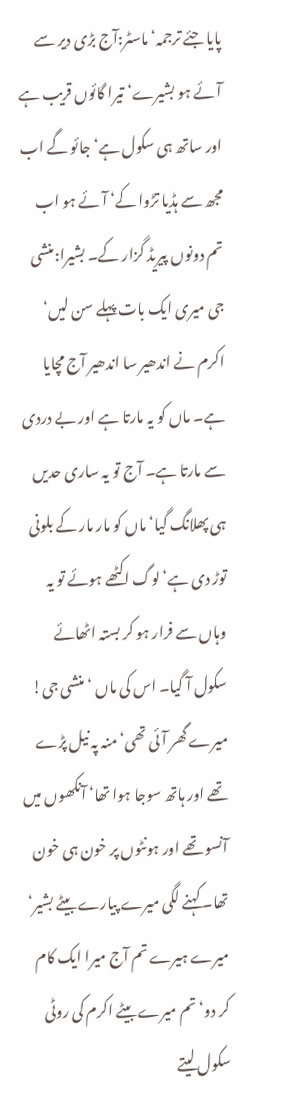پایا جئے ترجمہ‘ماسٹر:آج بڑی دیر سے آئے ہو بشیرے‘ تیرا گائوں قریب ہے اور ساتھ ہی سکول ہے‘ جائو گے اب مجھ سے ہڈیا تڑوا کے‘ آئے ہو اب تم دونوں پیریڈ گزار کے۔ بشیرا:منشی جی میری ایک بات پہلے سن لیں‘ اکرم نے اندھیر سا اندھیر آج مچایا ہے۔ ماں کو یہ مارتا ہے اور بے دردی سے مارتا ہے۔ آج تو یہ ساری حدیں ہی پھلانگ گیا‘ ماں کو مار مار کے بلونی توڑ دی ہے‘ لوگ اکٹھے ہوئے تو یہ وہاں سے فرار ہو کر بستہ اٹھائے سکول آ گیا۔ اس کی ماں ‘منشی جی! میرے گھر آئی تھی‘ منہ پہ نیل پڑے تھے اور ہاتھ سوجا ہوا تھا‘ آنکھوں میں آنسو تھے اور ہونٹوں پر خون ہی خون تھا۔ کہنے لگی میرے پیارے بیٹے بشیر‘ میرے ہیرے تم آج میرا ایک کام کر دو‘ تم میرے بیٹے اکرم کی روٹی سکول لیتے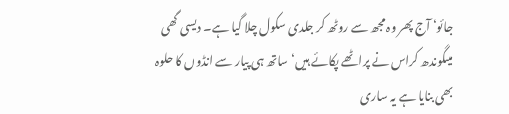جائو‘ آج پھر وہ مجھ سے روٹھ کر جلدی سکول چلا گیا ہے۔ دیسی گھی میںگوندھ کراس نے پراٹھے پکائے ہیں‘ ساتھ ہی پیار سے انڈوں کا حلوہ بھی بنایا ہے یہ ساری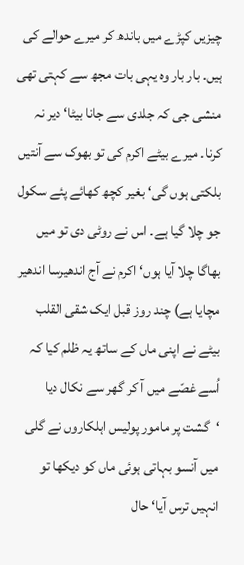چیزیں کپڑے میں باندھ کر میرے حوالے کی ہیں۔ بار بار وہ یہی بات مجھ سے کہتی تھی منشی جی کہ جلدی سے جانا بیٹا‘ دیر نہ کرنا۔ میرے بیٹے اکرم کی تو بھوک سے آنتیں بلکتی ہوں گی‘ بغیر کچھ کھائے پئے سکول جو چلا گیا ہے۔ اس نے روٹی دی تو میں بھاگا چلا آیا ہوں‘ اکرم نے آج اندھیرسا اندھیر مچایا ہے) چند روز قبل ایک شقی القلب بیٹے نے اپنی ماں کے ساتھ یہ ظلم کیا کہ اُسے غصّے میں آ کر گھر سے نکال دیا ‘گشت پر مامور پولیس اہلکاروں نے گلی میں آنسو بہاتی ہوئی ماں کو دیکھا تو انہیں ترس آیا‘ حال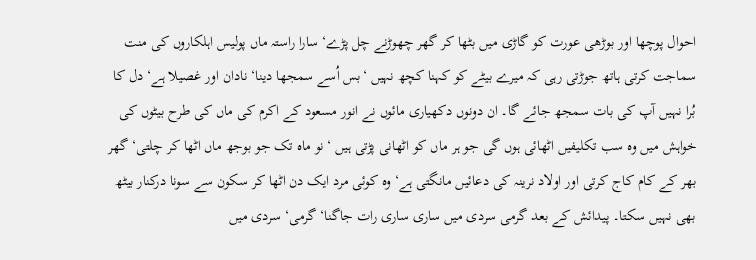احوال پوچھا اور بوڑھی عورت کو گاڑی میں بٹھا کر گھر چھوڑنے چل پڑے‘ سارا راستہ ماں پولیس اہلکاروں کی منت سماجت کرتی ہاتھ جوڑتی رہی کہ میرے بیٹے کو کہنا کچھ نہیں ‘بس اُسے سمجھا دینا‘ نادان اور غصیلا ہے‘ دل کا بُرا نہیں آپ کی بات سمجھ جائے گا۔ ان دونوں دکھیاری مائوں نے انور مسعود کے اکرم کی ماں کی طرح بیٹوں کی خواہش میں وہ سب تکلیفیں اٹھائی ہوں گی جو ہر ماں کو اٹھانی پڑتی ہیں ‘نو ماہ تک جو بوجھ ماں اٹھا کر چلتی‘ گھر بھر کے کام کاج کرتی اور اولاد نرینہ کی دعائیں مانگتی ہے‘ وہ کوئی مرد ایک دن اٹھا کر سکون سے سونا درکنار بیٹھ بھی نہیں سکتا۔ پیدائش کے بعد گرمی سردی میں ساری ساری رات جاگنا‘ گرمی‘ سردی میں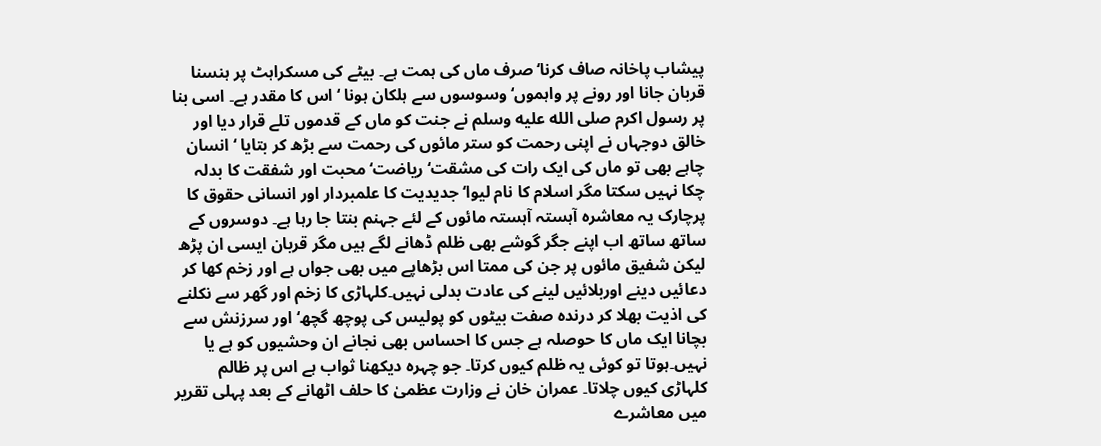پیشاب پاخانہ صاف کرنا‘ صرف ماں کی ہمت ہے۔ بیٹے کی مسکراہٹ پر ہنسنا قربان جانا اور رونے پر واہموں‘ وسوسوں سے ہلکان ہونا ‘اس کا مقدر ہے۔ اسی بنا پر رسول اکرم صلى الله عليه وسلم نے جنت کو ماں کے قدموں تلے قرار دیا اور خالق دوجہاں نے اپنی رحمت کو ستر مائوں کی رحمت سے بڑھ کر بتایا ‘انسان چاہے بھی تو ماں کی ایک رات کی مشقت‘ ریاضت‘ محبت اور شفقت کا بدلہ چکا نہیں سکتا مگر اسلام کا نام لیوا‘ جدیدیت کا علمبردار اور انسانی حقوق کا پرچارک یہ معاشرہ آہستہ آہستہ مائوں کے لئے جہنم بنتا جا رہا ہے۔ دوسروں کے ساتھ ساتھ اب اپنے جگر گوشے بھی ظلم ڈھانے لگے ہیں مگر قربان ایسی ان پڑھ لیکن شفیق مائوں پر جن کی ممتا اس بڑھاپے میں بھی جواں ہے اور زخم کھا کر دعائیں دینے اوربلائیں لینے کی عادت بدلی نہیں۔کلہاڑی کا زخم اور گھر سے نکلنے کی اذیت بھلا کر درندہ صفت بیٹوں کو پولیس کی پوچھ گچھ‘اور سرزنش سے بچانا ایک ماں کا حوصلہ ہے جس کا احساس بھی نجانے ان وحشیوں کو ہے یا نہیں۔ہوتا تو کوئی یہ ظلم کیوں کرتا۔ جو چہرہ دیکھنا ثواب ہے اس پر ظالم کلہاڑی کیوں چلاتا۔ عمران خان نے وزارت عظمیٰ کا حلف اٹھانے کے بعد پہلی تقریر میں معاشرے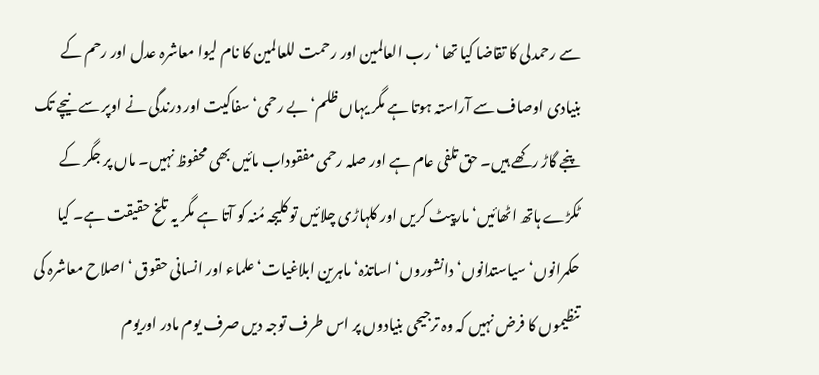سے رحمدلی کا تقاضا کیا تھا ‘رب العالمین اور رحمت للعالمین کا نام لیوا معاشرہ عدل اور رحم کے بنیادی اوصاف سے آراستہ ہوتا ہے مگر یہاں ظلم‘ بے رحمی‘ سفاکیت اور درندگی نے اوپر سے نیچے تک پنجے گاڑ رکھے ہیں۔ حق تلفی عام ہے اور صلہ رحمی مفقوداب مائیں بھی محفوظ نہیں۔ ماں پر جگر کے ٹکڑے ہاتھ اٹھائیں‘ مارپیٹ کریں اور کلہاڑی چلائیں تو کلیجہ مُنہ کو آتا ہے مگر یہ تلخ حقیقت ہے۔ کیا حکمرانوں‘ سیاستدانوں‘ دانشوروں‘ اساتذہ‘ ماہرین ابلاغیات‘ علماء اور انسانی حقوق ‘اصلاح معاشرہ کی تنظیموں کا فرض نہیں کہ وہ ترجیحی بنیادوں پر اس طرف توجہ دیں صرف یوم مادر اوریوم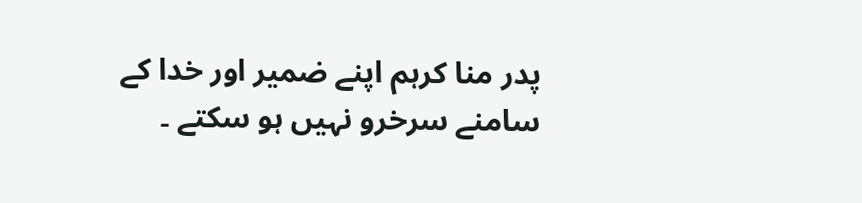پدر منا کرہم اپنے ضمیر اور خدا کے سامنے سرخرو نہیں ہو سکتے ۔